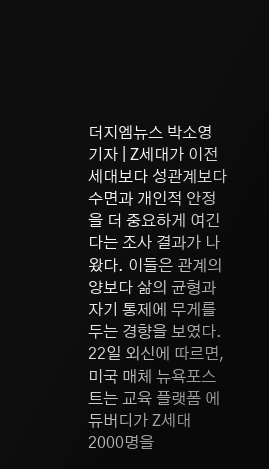더지엠뉴스 박소영 기자 | Z세대가 이전 세대보다 성관계보다 수면과 개인적 안정을 더 중요하게 여긴다는 조사 결과가 나왔다. 이들은 관계의 양보다 삶의 균형과 자기 통제에 무게를 두는 경향을 보였다. 22일 외신에 따르면, 미국 매체 뉴욕포스트는 교육 플랫폼 에듀버디가 Z세대 2000명을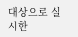대상으로 실시한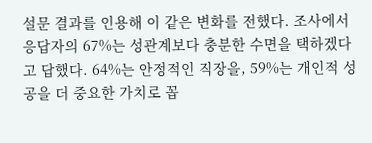설문 결과를 인용해 이 같은 변화를 전했다. 조사에서 응답자의 67%는 성관계보다 충분한 수면을 택하겠다고 답했다. 64%는 안정적인 직장을, 59%는 개인적 성공을 더 중요한 가치로 꼽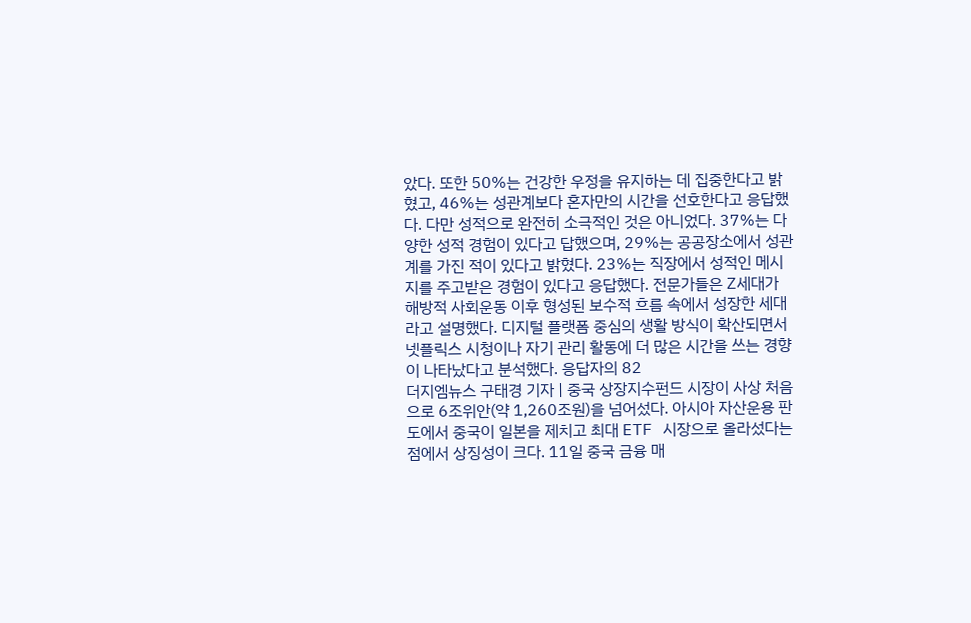았다. 또한 50%는 건강한 우정을 유지하는 데 집중한다고 밝혔고, 46%는 성관계보다 혼자만의 시간을 선호한다고 응답했다. 다만 성적으로 완전히 소극적인 것은 아니었다. 37%는 다양한 성적 경험이 있다고 답했으며, 29%는 공공장소에서 성관계를 가진 적이 있다고 밝혔다. 23%는 직장에서 성적인 메시지를 주고받은 경험이 있다고 응답했다. 전문가들은 Z세대가 해방적 사회운동 이후 형성된 보수적 흐름 속에서 성장한 세대라고 설명했다. 디지털 플랫폼 중심의 생활 방식이 확산되면서 넷플릭스 시청이나 자기 관리 활동에 더 많은 시간을 쓰는 경향이 나타났다고 분석했다. 응답자의 82
더지엠뉴스 구태경 기자 | 중국 상장지수펀드 시장이 사상 처음으로 6조위안(약 1,260조원)을 넘어섰다. 아시아 자산운용 판도에서 중국이 일본을 제치고 최대 ETF 시장으로 올라섰다는 점에서 상징성이 크다. 11일 중국 금융 매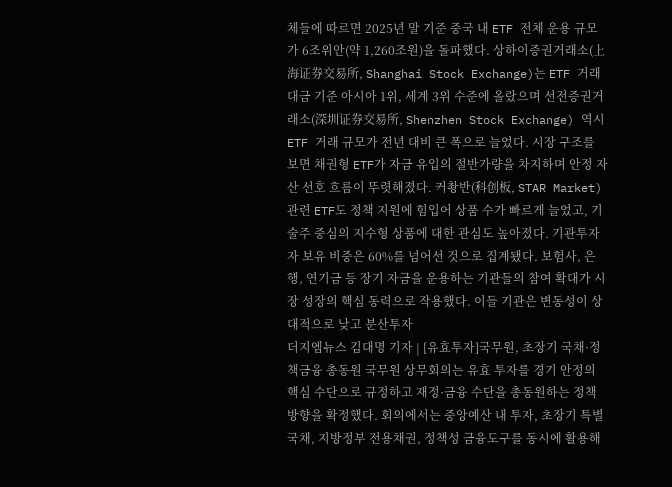체들에 따르면 2025년 말 기준 중국 내 ETF 전체 운용 규모가 6조위안(약 1,260조원)을 돌파했다. 상하이증권거래소(上海证券交易所, Shanghai Stock Exchange)는 ETF 거래대금 기준 아시아 1위, 세계 3위 수준에 올랐으며 선전증권거래소(深圳证券交易所, Shenzhen Stock Exchange) 역시 ETF 거래 규모가 전년 대비 큰 폭으로 늘었다. 시장 구조를 보면 채권형 ETF가 자금 유입의 절반가량을 차지하며 안정 자산 선호 흐름이 뚜렷해졌다. 커촹반(科创板, STAR Market) 관련 ETF도 정책 지원에 힘입어 상품 수가 빠르게 늘었고, 기술주 중심의 지수형 상품에 대한 관심도 높아졌다. 기관투자자 보유 비중은 60%를 넘어선 것으로 집계됐다. 보험사, 은행, 연기금 등 장기 자금을 운용하는 기관들의 참여 확대가 시장 성장의 핵심 동력으로 작용했다. 이들 기관은 변동성이 상대적으로 낮고 분산투자
더지엠뉴스 김대명 기자 | [유효투자]국무원, 초장기 국채·정책금융 총동원 국무원 상무회의는 유효 투자를 경기 안정의 핵심 수단으로 규정하고 재정·금융 수단을 총동원하는 정책 방향을 확정했다. 회의에서는 중앙예산 내 투자, 초장기 특별국채, 지방정부 전용채권, 정책성 금융도구를 동시에 활용해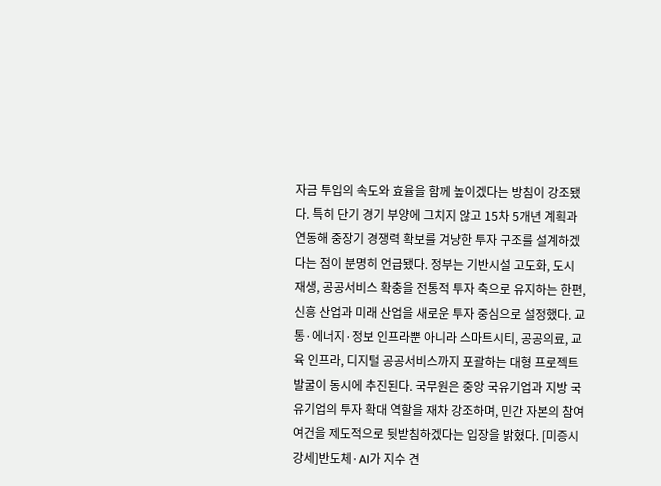자금 투입의 속도와 효율을 함께 높이겠다는 방침이 강조됐다. 특히 단기 경기 부양에 그치지 않고 15차 5개년 계획과 연동해 중장기 경쟁력 확보를 겨냥한 투자 구조를 설계하겠다는 점이 분명히 언급됐다. 정부는 기반시설 고도화, 도시 재생, 공공서비스 확충을 전통적 투자 축으로 유지하는 한편, 신흥 산업과 미래 산업을 새로운 투자 중심으로 설정했다. 교통·에너지·정보 인프라뿐 아니라 스마트시티, 공공의료, 교육 인프라, 디지털 공공서비스까지 포괄하는 대형 프로젝트 발굴이 동시에 추진된다. 국무원은 중앙 국유기업과 지방 국유기업의 투자 확대 역할을 재차 강조하며, 민간 자본의 참여 여건을 제도적으로 뒷받침하겠다는 입장을 밝혔다. [미증시강세]반도체·AI가 지수 견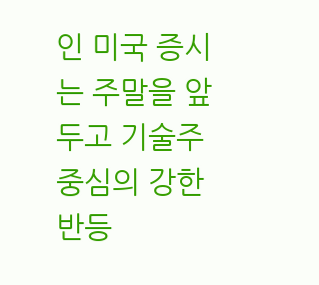인 미국 증시는 주말을 앞두고 기술주 중심의 강한 반등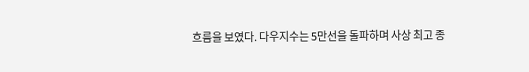흐름을 보였다. 다우지수는 5만선을 돌파하며 사상 최고 종